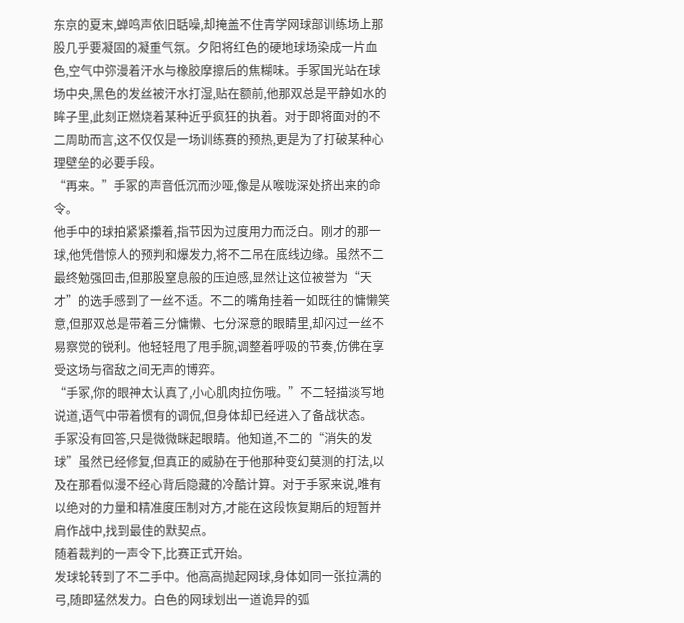东京的夏末,蝉鸣声依旧聒噪,却掩盖不住青学网球部训练场上那股几乎要凝固的凝重气氛。夕阳将红色的硬地球场染成一片血色,空气中弥漫着汗水与橡胶摩擦后的焦糊味。手冢国光站在球场中央,黑色的发丝被汗水打湿,贴在额前,他那双总是平静如水的眸子里,此刻正燃烧着某种近乎疯狂的执着。对于即将面对的不二周助而言,这不仅仅是一场训练赛的预热,更是为了打破某种心理壁垒的必要手段。
“再来。”手冢的声音低沉而沙哑,像是从喉咙深处挤出来的命令。
他手中的球拍紧紧攥着,指节因为过度用力而泛白。刚才的那一球,他凭借惊人的预判和爆发力,将不二吊在底线边缘。虽然不二最终勉强回击,但那股窒息般的压迫感,显然让这位被誉为“天才”的选手感到了一丝不适。不二的嘴角挂着一如既往的慵懒笑意,但那双总是带着三分慵懒、七分深意的眼睛里,却闪过一丝不易察觉的锐利。他轻轻甩了甩手腕,调整着呼吸的节奏,仿佛在享受这场与宿敌之间无声的博弈。
“手冢,你的眼神太认真了,小心肌肉拉伤哦。”不二轻描淡写地说道,语气中带着惯有的调侃,但身体却已经进入了备战状态。
手冢没有回答,只是微微眯起眼睛。他知道,不二的“消失的发球”虽然已经修复,但真正的威胁在于他那种变幻莫测的打法,以及在那看似漫不经心背后隐藏的冷酷计算。对于手冢来说,唯有以绝对的力量和精准度压制对方,才能在这段恢复期后的短暂并肩作战中,找到最佳的默契点。
随着裁判的一声令下,比赛正式开始。
发球轮转到了不二手中。他高高抛起网球,身体如同一张拉满的弓,随即猛然发力。白色的网球划出一道诡异的弧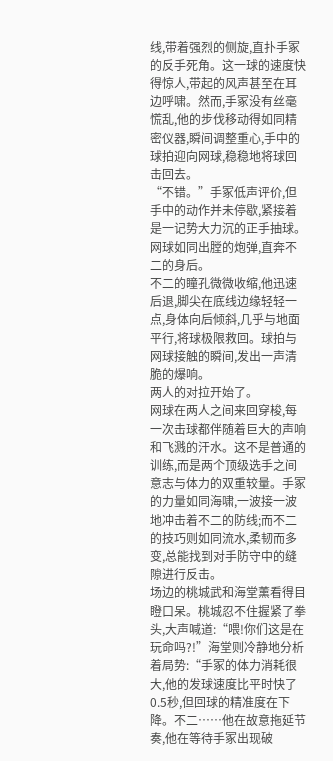线,带着强烈的侧旋,直扑手冢的反手死角。这一球的速度快得惊人,带起的风声甚至在耳边呼啸。然而,手冢没有丝毫慌乱,他的步伐移动得如同精密仪器,瞬间调整重心,手中的球拍迎向网球,稳稳地将球回击回去。
“不错。”手冢低声评价,但手中的动作并未停歇,紧接着是一记势大力沉的正手抽球。网球如同出膛的炮弹,直奔不二的身后。
不二的瞳孔微微收缩,他迅速后退,脚尖在底线边缘轻轻一点,身体向后倾斜,几乎与地面平行,将球极限救回。球拍与网球接触的瞬间,发出一声清脆的爆响。
两人的对拉开始了。
网球在两人之间来回穿梭,每一次击球都伴随着巨大的声响和飞溅的汗水。这不是普通的训练,而是两个顶级选手之间意志与体力的双重较量。手冢的力量如同海啸,一波接一波地冲击着不二的防线;而不二的技巧则如同流水,柔韧而多变,总能找到对手防守中的缝隙进行反击。
场边的桃城武和海堂薰看得目瞪口呆。桃城忍不住握紧了拳头,大声喊道:“喂!你们这是在玩命吗?!”海堂则冷静地分析着局势:“手冢的体力消耗很大,他的发球速度比平时快了0.5秒,但回球的精准度在下降。不二……他在故意拖延节奏,他在等待手冢出现破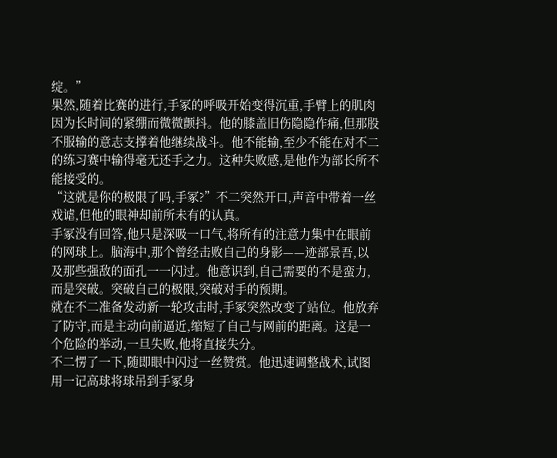绽。”
果然,随着比赛的进行,手冢的呼吸开始变得沉重,手臂上的肌肉因为长时间的紧绷而微微颤抖。他的膝盖旧伤隐隐作痛,但那股不服输的意志支撑着他继续战斗。他不能输,至少不能在对不二的练习赛中输得毫无还手之力。这种失败感,是他作为部长所不能接受的。
“这就是你的极限了吗,手冢?”不二突然开口,声音中带着一丝戏谑,但他的眼神却前所未有的认真。
手冢没有回答,他只是深吸一口气,将所有的注意力集中在眼前的网球上。脑海中,那个曾经击败自己的身影——迹部景吾,以及那些强敌的面孔一一闪过。他意识到,自己需要的不是蛮力,而是突破。突破自己的极限,突破对手的预期。
就在不二准备发动新一轮攻击时,手冢突然改变了站位。他放弃了防守,而是主动向前逼近,缩短了自己与网前的距离。这是一个危险的举动,一旦失败,他将直接失分。
不二愣了一下,随即眼中闪过一丝赞赏。他迅速调整战术,试图用一记高球将球吊到手冢身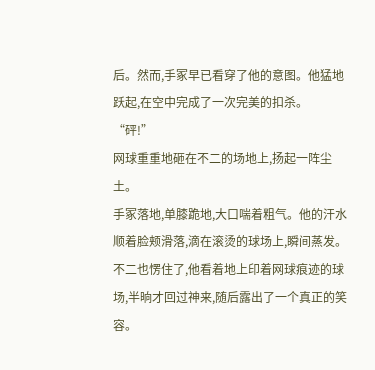后。然而,手冢早已看穿了他的意图。他猛地跃起,在空中完成了一次完美的扣杀。
“砰!”
网球重重地砸在不二的场地上,扬起一阵尘土。
手冢落地,单膝跪地,大口喘着粗气。他的汗水顺着脸颊滑落,滴在滚烫的球场上,瞬间蒸发。不二也愣住了,他看着地上印着网球痕迹的球场,半晌才回过神来,随后露出了一个真正的笑容。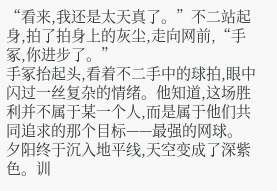“看来,我还是太天真了。”不二站起身,拍了拍身上的灰尘,走向网前,“手冢,你进步了。”
手冢抬起头,看着不二手中的球拍,眼中闪过一丝复杂的情绪。他知道,这场胜利并不属于某一个人,而是属于他们共同追求的那个目标——最强的网球。
夕阳终于沉入地平线,天空变成了深紫色。训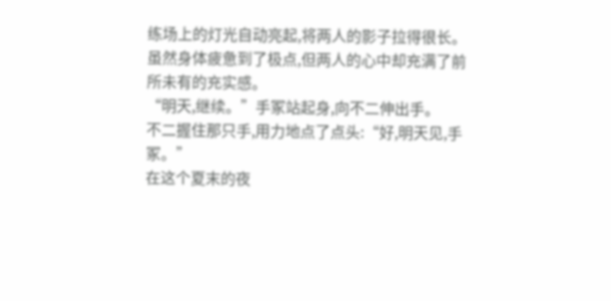练场上的灯光自动亮起,将两人的影子拉得很长。虽然身体疲惫到了极点,但两人的心中却充满了前所未有的充实感。
“明天,继续。”手冢站起身,向不二伸出手。
不二握住那只手,用力地点了点头:“好,明天见,手冢。”
在这个夏末的夜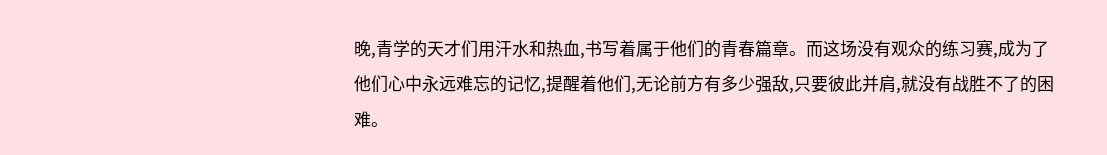晚,青学的天才们用汗水和热血,书写着属于他们的青春篇章。而这场没有观众的练习赛,成为了他们心中永远难忘的记忆,提醒着他们,无论前方有多少强敌,只要彼此并肩,就没有战胜不了的困难。